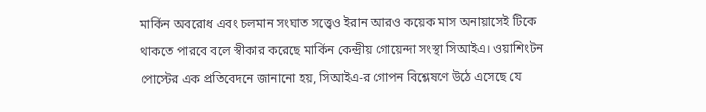মার্কিন অবরোধ এবং চলমান সংঘাত সত্ত্বেও ইরান আরও কয়েক মাস অনায়াসেই টিকে থাকতে পারবে বলে স্বীকার করেছে মার্কিন কেন্দ্রীয় গোয়েন্দা সংস্থা সিআইএ। ওয়াশিংটন পোস্টের এক প্রতিবেদনে জানানো হয়, সিআইএ-র গোপন বিশ্লেষণে উঠে এসেছে যে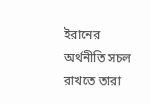ইরানের অর্থনীতি সচল রাখতে তারা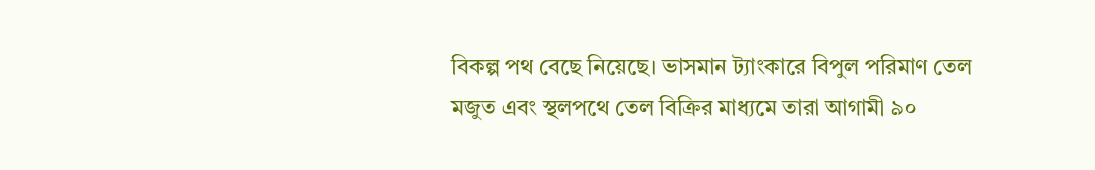বিকল্প পথ বেছে নিয়েছে। ভাসমান ট্যাংকারে বিপুল পরিমাণ তেল মজুত এবং স্থলপথে তেল বিক্রির মাধ্যমে তারা আগামী ৯০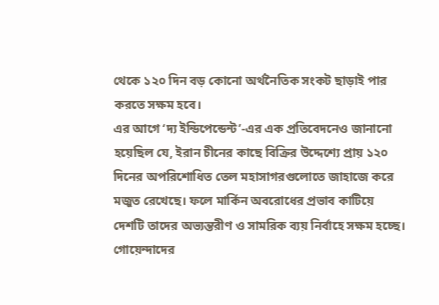থেকে ১২০ দিন বড় কোনো অর্থনৈতিক সংকট ছাড়াই পার করতে সক্ষম হবে।
এর আগে ‘দ্য ইন্ডিপেন্ডেন্ট’-এর এক প্রতিবেদনেও জানানো হয়েছিল যে, ইরান চীনের কাছে বিক্রির উদ্দেশ্যে প্রায় ১২০ দিনের অপরিশোধিত তেল মহাসাগরগুলোতে জাহাজে করে মজুত রেখেছে। ফলে মার্কিন অবরোধের প্রভাব কাটিয়ে দেশটি তাদের অভ্যন্তরীণ ও সামরিক ব্যয় নির্বাহে সক্ষম হচ্ছে। গোয়েন্দাদের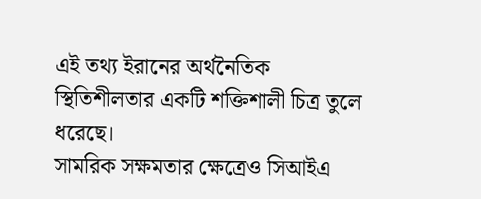এই তথ্য ইরানের অর্থনৈতিক স্থিতিশীলতার একটি শক্তিশালী চিত্র তুলে ধরেছে।
সামরিক সক্ষমতার ক্ষেত্রেও সিআইএ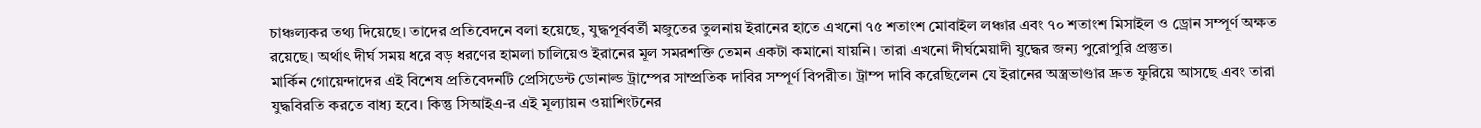চাঞ্চল্যকর তথ্য দিয়েছে। তাদের প্রতিবেদনে বলা হয়েছে, যুদ্ধপূর্ববর্তী মজুতের তুলনায় ইরানের হাতে এখনো ৭৫ শতাংশ মোবাইল লঞ্চার এবং ৭০ শতাংশ মিসাইল ও ড্রোন সম্পূর্ণ অক্ষত রয়েছে। অর্থাৎ দীর্ঘ সময় ধরে বড় ধরণের হামলা চালিয়েও ইরানের মূল সমরশক্তি তেমন একটা কমানো যায়নি। তারা এখনো দীর্ঘমেয়াদী যুদ্ধের জন্য পুরোপুরি প্রস্তুত।
মার্কিন গোয়েন্দাদের এই বিশেষ প্রতিবেদনটি প্রেসিডেন্ট ডোনাল্ড ট্রাম্পের সাম্প্রতিক দাবির সম্পূর্ণ বিপরীত। ট্রাম্প দাবি করেছিলেন যে ইরানের অস্ত্রভাণ্ডার দ্রুত ফুরিয়ে আসছে এবং তারা যুদ্ধবিরতি করতে বাধ্য হবে। কিন্তু সিআইএ-র এই মূল্যায়ন ওয়াশিংটনের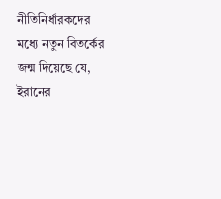নীতিনির্ধারকদের মধ্যে নতুন বিতর্কের জন্ম দিয়েছে যে, ইরানের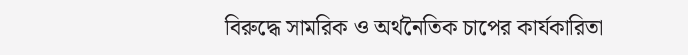বিরুদ্ধে সামরিক ও অর্থনৈতিক চাপের কার্যকারিতা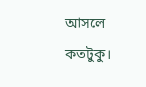আসলে কতটুকু।